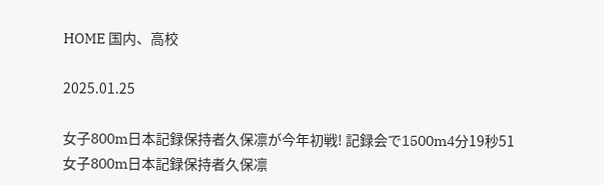HOME 国内、高校

2025.01.25

女子800m日本記録保持者久保凛が今年初戦! 記録会で1500m4分19秒51
女子800m日本記録保持者久保凛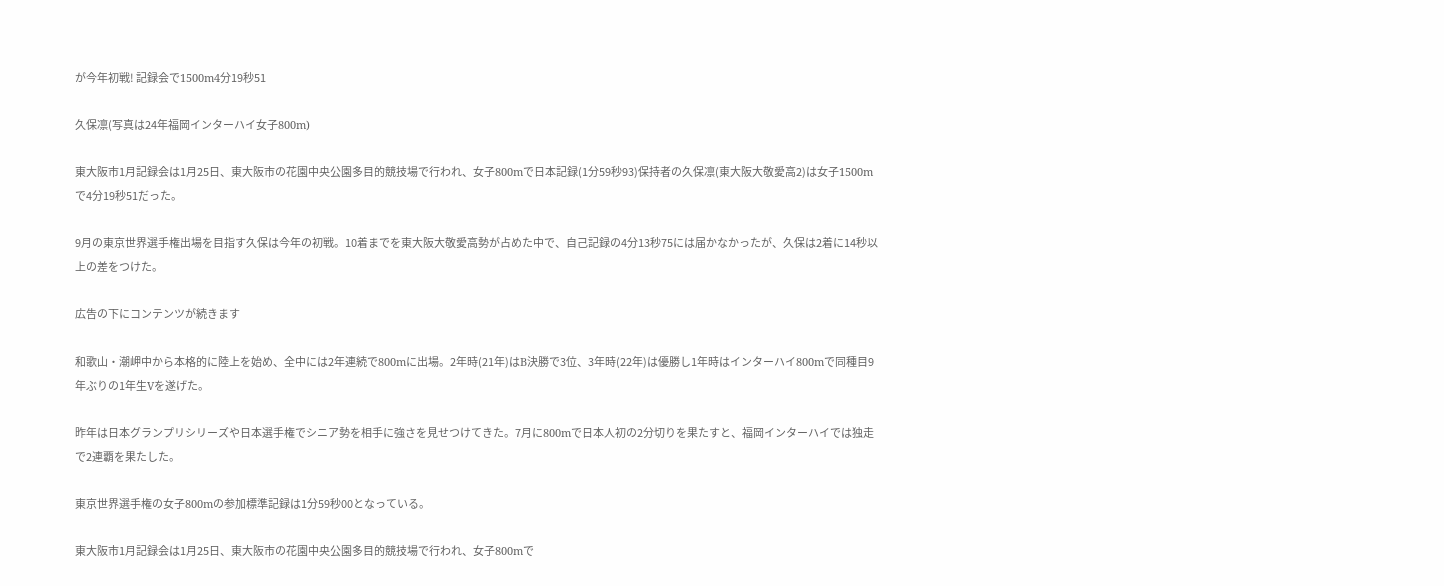が今年初戦! 記録会で1500m4分19秒51

久保凛(写真は24年福岡インターハイ女子800m)

東大阪市1月記録会は1月25日、東大阪市の花園中央公園多目的競技場で行われ、女子800mで日本記録(1分59秒93)保持者の久保凛(東大阪大敬愛高2)は女子1500mで4分19秒51だった。

9月の東京世界選手権出場を目指す久保は今年の初戦。10着までを東大阪大敬愛高勢が占めた中で、自己記録の4分13秒75には届かなかったが、久保は2着に14秒以上の差をつけた。

広告の下にコンテンツが続きます

和歌山・潮岬中から本格的に陸上を始め、全中には2年連続で800mに出場。2年時(21年)はB決勝で3位、3年時(22年)は優勝し1年時はインターハイ800mで同種目9年ぶりの1年生Vを遂げた。

昨年は日本グランプリシリーズや日本選手権でシニア勢を相手に強さを見せつけてきた。7月に800mで日本人初の2分切りを果たすと、福岡インターハイでは独走で2連覇を果たした。

東京世界選手権の女子800mの参加標準記録は1分59秒00となっている。

東大阪市1月記録会は1月25日、東大阪市の花園中央公園多目的競技場で行われ、女子800mで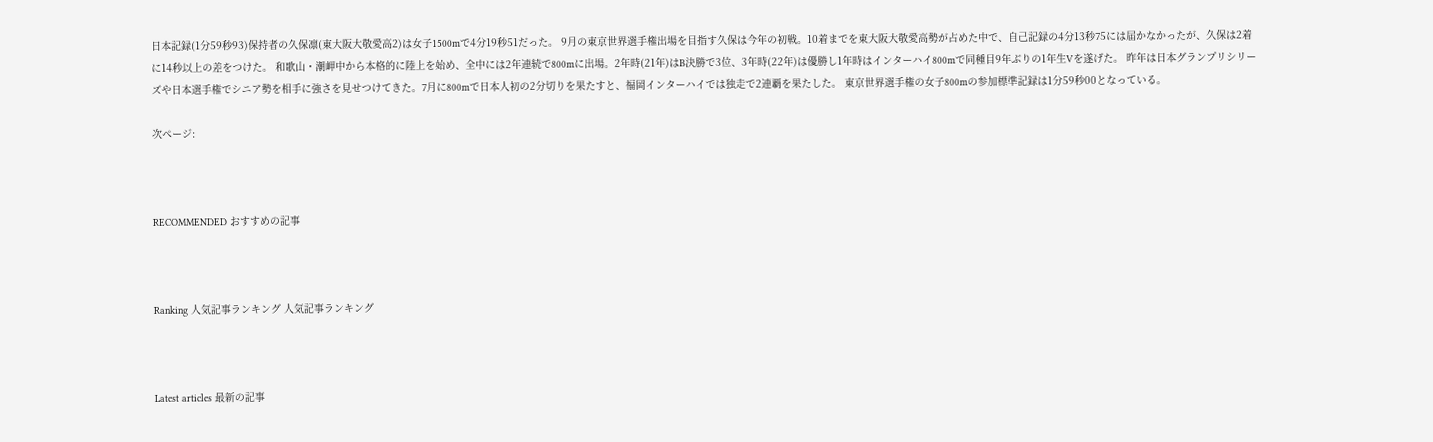日本記録(1分59秒93)保持者の久保凛(東大阪大敬愛高2)は女子1500mで4分19秒51だった。 9月の東京世界選手権出場を目指す久保は今年の初戦。10着までを東大阪大敬愛高勢が占めた中で、自己記録の4分13秒75には届かなかったが、久保は2着に14秒以上の差をつけた。 和歌山・潮岬中から本格的に陸上を始め、全中には2年連続で800mに出場。2年時(21年)はB決勝で3位、3年時(22年)は優勝し1年時はインターハイ800mで同種目9年ぶりの1年生Vを遂げた。 昨年は日本グランプリシリーズや日本選手権でシニア勢を相手に強さを見せつけてきた。7月に800mで日本人初の2分切りを果たすと、福岡インターハイでは独走で2連覇を果たした。 東京世界選手権の女子800mの参加標準記録は1分59秒00となっている。

次ページ:



RECOMMENDED おすすめの記事



Ranking 人気記事ランキング 人気記事ランキング



Latest articles 最新の記事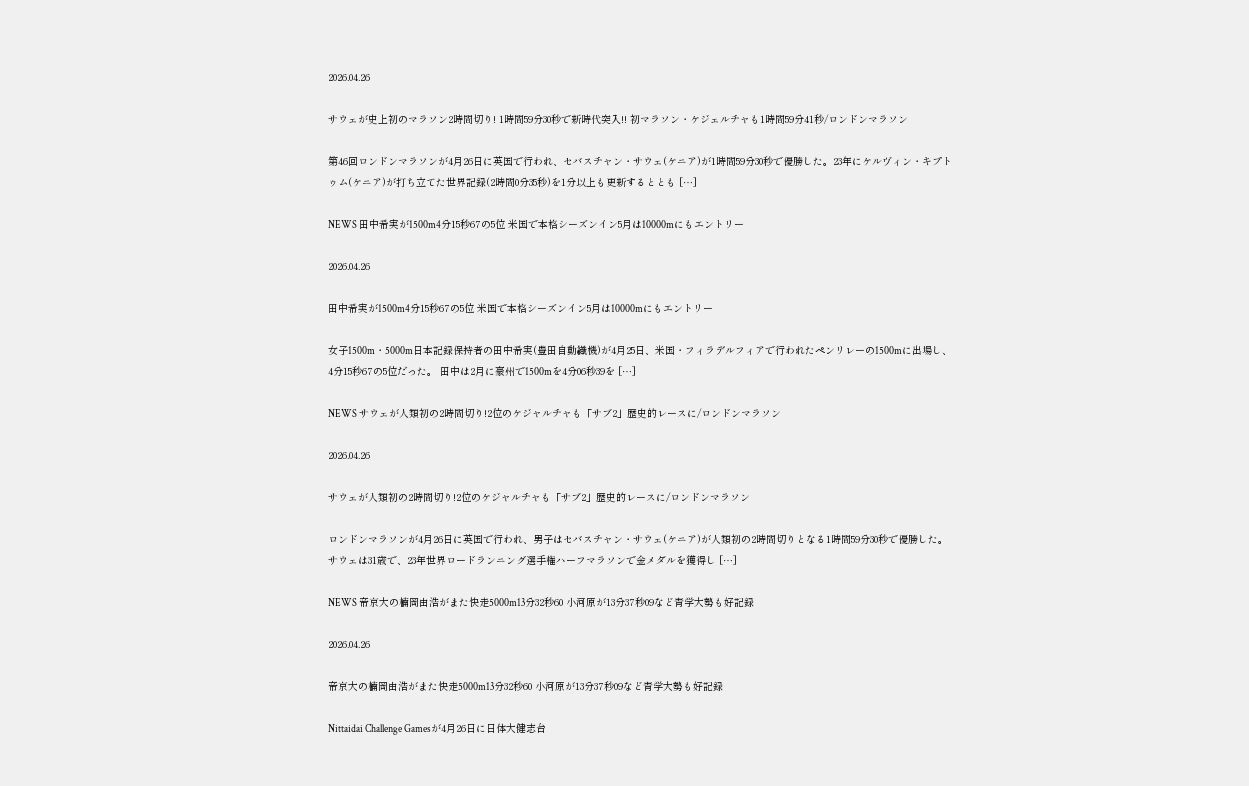2026.04.26

サウェが史上初のマラソン2時間切り! 1時間59分30秒で新時代突入!! 初マラソン・ケジェルチャも1時間59分41秒/ロンドンマラソン

第46回ロンドンマラソンが4月26日に英国で行われ、セバスチャン・サウェ(ケニア)が1時間59分30秒で優勝した。23年にケルヴィン・キプトゥム(ケニア)が打ち立てた世界記録(2時間0分35秒)を1分以上も更新するととも […]

NEWS 田中希実が1500m4分15秒67の5位 米国で本格シーズンイン5月は10000mにもエントリー

2026.04.26

田中希実が1500m4分15秒67の5位 米国で本格シーズンイン5月は10000mにもエントリー

女子1500m・5000m日本記録保持者の田中希実(豊田自動織機)が4月25日、米国・フィラデルフィアで行われたペンリレーの1500mに出場し、4分15秒67の5位だった。 田中は2月に豪州で1500mを4分06秒39を […]

NEWS サウェが人類初の2時間切り!2位のケジャルチャも「サブ2」歴史的レースに/ロンドンマラソン

2026.04.26

サウェが人類初の2時間切り!2位のケジャルチャも「サブ2」歴史的レースに/ロンドンマラソン

ロンドンマラソンが4月26日に英国で行われ、男子はセバスチャン・サウェ(ケニア)が人類初の2時間切りとなる1時間59分30秒で優勝した。 サウェは31歳で、23年世界ロードランニング選手権ハーフマラソンで金メダルを獲得し […]

NEWS 帝京大の楠岡由浩がまた快走5000m13分32秒60 小河原が13分37秒09など青学大勢も好記録

2026.04.26

帝京大の楠岡由浩がまた快走5000m13分32秒60 小河原が13分37秒09など青学大勢も好記録

Nittaidai Challenge Gamesが4月26日に日体大健志台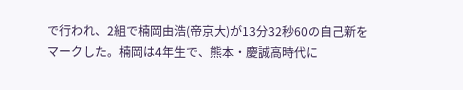で行われ、2組で楠岡由浩(帝京大)が13分32秒60の自己新をマークした。楠岡は4年生で、熊本・慶誠高時代に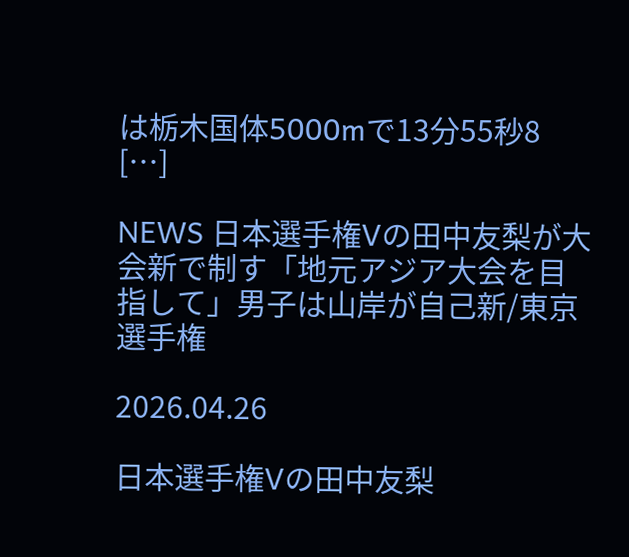は栃木国体5000mで13分55秒8 […]

NEWS 日本選手権Vの田中友梨が大会新で制す「地元アジア大会を目指して」男子は山岸が自己新/東京選手権

2026.04.26

日本選手権Vの田中友梨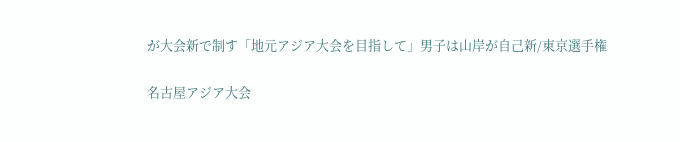が大会新で制す「地元アジア大会を目指して」男子は山岸が自己新/東京選手権

名古屋アジア大会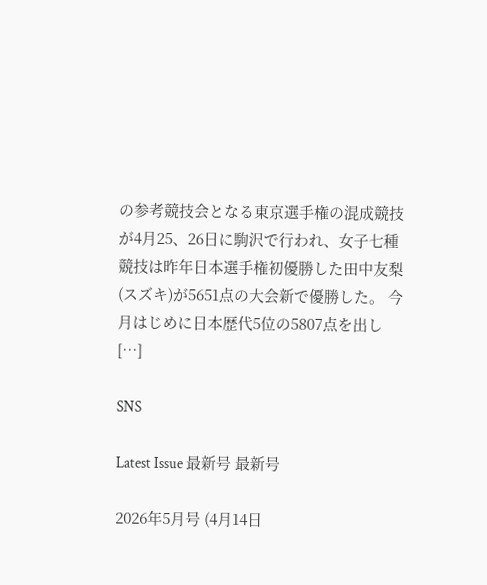の参考競技会となる東京選手権の混成競技が4月25、26日に駒沢で行われ、女子七種競技は昨年日本選手権初優勝した田中友梨(スズキ)が5651点の大会新で優勝した。 今月はじめに日本歴代5位の5807点を出し […]

SNS

Latest Issue 最新号 最新号

2026年5月号 (4月14日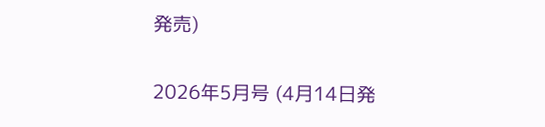発売)

2026年5月号 (4月14日発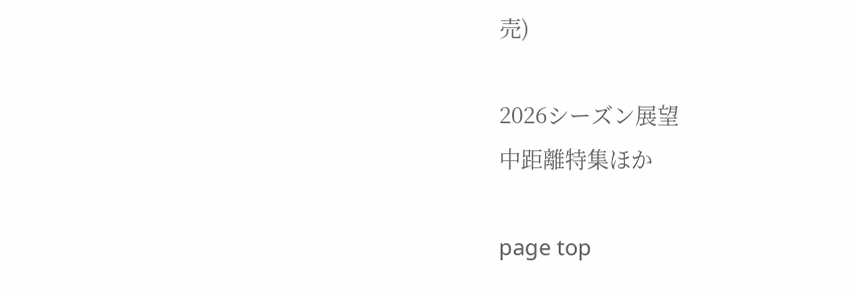売)

2026シーズン展望
中距離特集ほか

page top